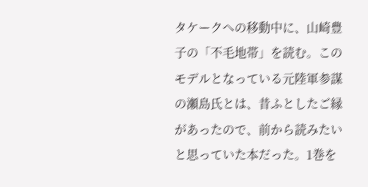タケークへの移動中に、山崎豊子の「不毛地帯」を読む。このモデルとなっている元陸軍参謀の瀬島氏とは、昔ふとしたご縁があったので、前から読みたいと思っていた本だった。1巻を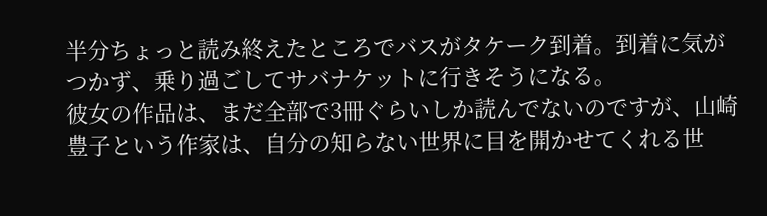半分ちょっと読み終えたところでバスがタケーク到着。到着に気がつかず、乗り過ごしてサバナケットに行きそうになる。
彼女の作品は、まだ全部で3冊ぐらいしか読んでないのですが、山崎豊子という作家は、自分の知らない世界に目を開かせてくれる世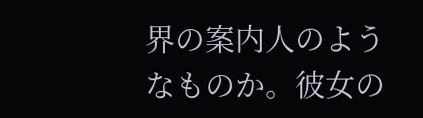界の案内人のようなものか。彼女の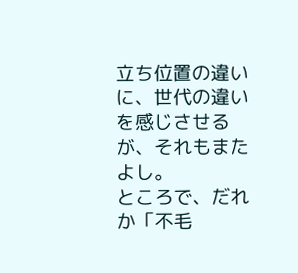立ち位置の違いに、世代の違いを感じさせるが、それもまたよし。
ところで、だれか「不毛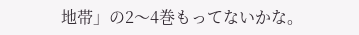地帯」の2〜4巻もってないかな。